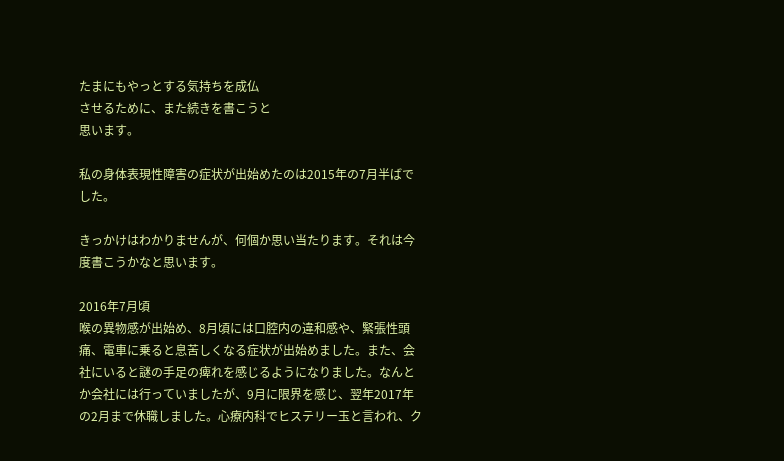たまにもやっとする気持ちを成仏
させるために、また続きを書こうと
思います。

私の身体表現性障害の症状が出始めたのは2015年の7月半ばでした。

きっかけはわかりませんが、何個か思い当たります。それは今度書こうかなと思います。

2016年7月頃
喉の異物感が出始め、8月頃には口腔内の違和感や、緊張性頭痛、電車に乗ると息苦しくなる症状が出始めました。また、会社にいると謎の手足の痺れを感じるようになりました。なんとか会社には行っていましたが、9月に限界を感じ、翌年2017年の2月まで休職しました。心療内科でヒステリー玉と言われ、ク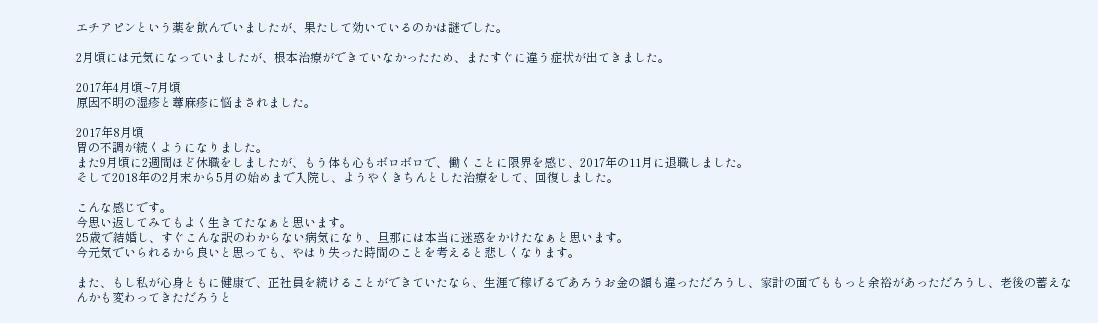エチアピンという薬を飲んでいましたが、果たして効いているのかは謎でした。

2月頃には元気になっていましたが、根本治療ができていなかったため、またすぐに違う症状が出てきました。

2017年4月頃~7月頃
原因不明の湿疹と蕁麻疹に悩まされました。

2017年8月頃
胃の不調が続くようになりました。
また9月頃に2週間ほど休職をしましたが、もう体も心もボロボロで、働くことに限界を感じ、2017年の11月に退職しました。
そして2018年の2月末から5月の始めまで入院し、ようやくきちんとした治療をして、回復しました。

こんな感じです。
今思い返してみてもよく生きてたなぁと思います。
25歳で結婚し、すぐこんな訳のわからない病気になり、旦那には本当に迷惑をかけたなぁと思います。
今元気でいられるから良いと思っても、やはり失った時間のことを考えると悲しくなります。

また、もし私が心身ともに健康で、正社員を続けることができていたなら、生涯で稼げるであろうお金の額も違っただろうし、家計の面でももっと余裕があっただろうし、老後の蓄えなんかも変わってきただろうと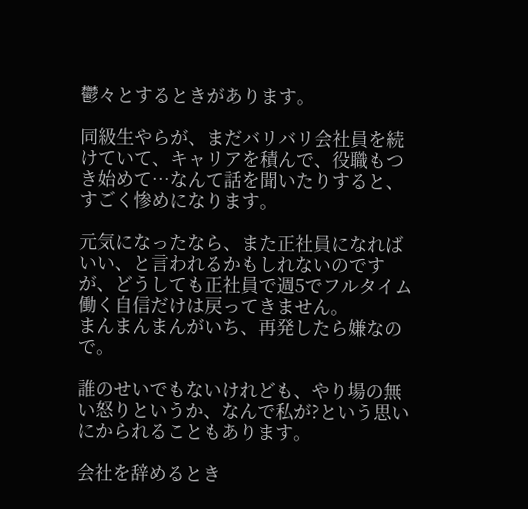鬱々とするときがあります。

同級生やらが、まだバリバリ会社員を続けていて、キャリアを積んで、役職もつき始めて…なんて話を聞いたりすると、すごく惨めになります。

元気になったなら、また正社員になればいい、と言われるかもしれないのですが、どうしても正社員で週5でフルタイム働く自信だけは戻ってきません。
まんまんまんがいち、再発したら嫌なので。

誰のせいでもないけれども、やり場の無い怒りというか、なんで私が?という思いにかられることもあります。

会社を辞めるとき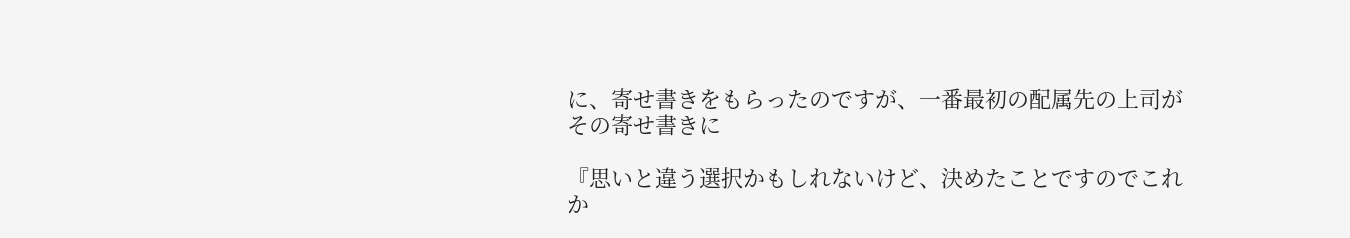に、寄せ書きをもらったのですが、一番最初の配属先の上司がその寄せ書きに

『思いと違う選択かもしれないけど、決めたことですのでこれか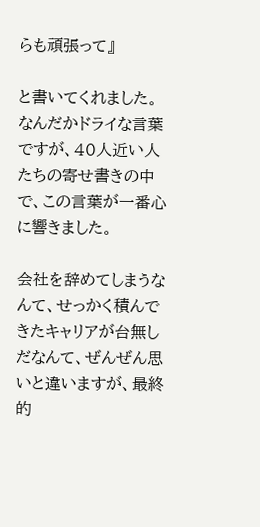らも頑張って』

と書いてくれました。
なんだかドライな言葉ですが、40人近い人たちの寄せ書きの中で、この言葉が一番心に響きました。

会社を辞めてしまうなんて、せっかく積んできたキャリアが台無しだなんて、ぜんぜん思いと違いますが、最終的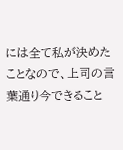には全て私が決めたことなので、上司の言葉通り今できること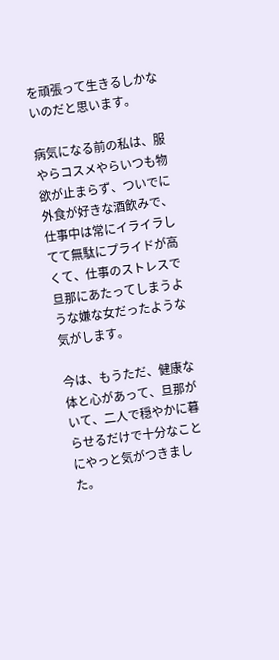を頑張って生きるしかないのだと思います。

病気になる前の私は、服やらコスメやらいつも物欲が止まらず、ついでに外食が好きな酒飲みで、仕事中は常にイライラしてて無駄にプライドが高くて、仕事のストレスで旦那にあたってしまうような嫌な女だったような気がします。

今は、もうただ、健康な体と心があって、旦那がいて、二人で穏やかに暮らせるだけで十分なことにやっと気がつきました。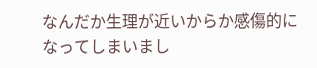なんだか生理が近いからか感傷的になってしまいまし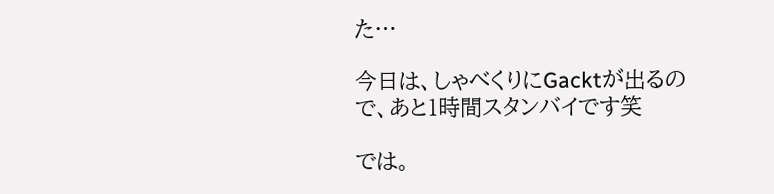た…

今日は、しゃべくりにGacktが出るので、あと1時間スタンバイです笑

では。